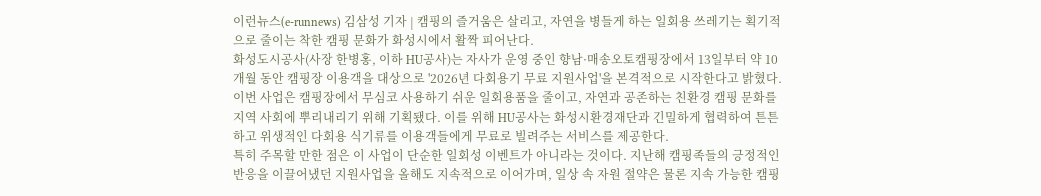이런뉴스(e-runnews) 김삼성 기자 | 캠핑의 즐거움은 살리고, 자연을 병들게 하는 일회용 쓰레기는 획기적으로 줄이는 착한 캠핑 문화가 화성시에서 활짝 피어난다.
화성도시공사(사장 한병홍, 이하 HU공사)는 자사가 운영 중인 향남·매송오토캠핑장에서 13일부터 약 10개월 동안 캠핑장 이용객을 대상으로 '2026년 다회용기 무료 지원사업'을 본격적으로 시작한다고 밝혔다.
이번 사업은 캠핑장에서 무심코 사용하기 쉬운 일회용품을 줄이고, 자연과 공존하는 친환경 캠핑 문화를 지역 사회에 뿌리내리기 위해 기획됐다. 이를 위해 HU공사는 화성시환경재단과 긴밀하게 협력하여 튼튼하고 위생적인 다회용 식기류를 이용객들에게 무료로 빌려주는 서비스를 제공한다.
특히 주목할 만한 점은 이 사업이 단순한 일회성 이벤트가 아니라는 것이다. 지난해 캠핑족들의 긍정적인 반응을 이끌어냈던 지원사업을 올해도 지속적으로 이어가며, 일상 속 자원 절약은 물론 지속 가능한 캠핑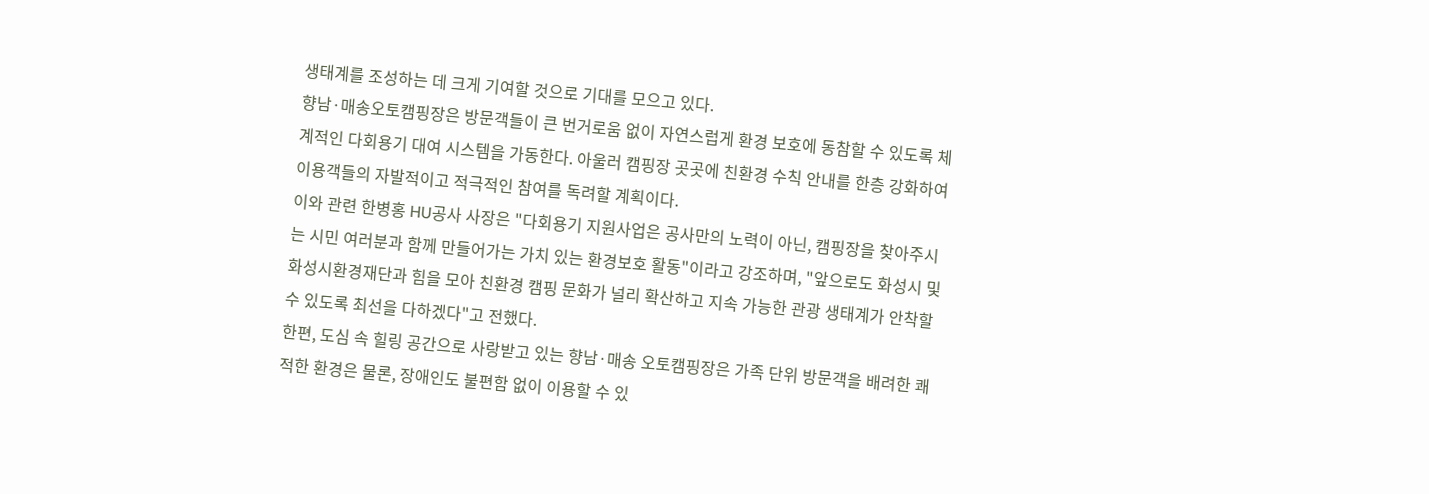생태계를 조성하는 데 크게 기여할 것으로 기대를 모으고 있다.
향남·매송오토캠핑장은 방문객들이 큰 번거로움 없이 자연스럽게 환경 보호에 동참할 수 있도록 체계적인 다회용기 대여 시스템을 가동한다. 아울러 캠핑장 곳곳에 친환경 수칙 안내를 한층 강화하여 이용객들의 자발적이고 적극적인 참여를 독려할 계획이다.
이와 관련 한병홍 HU공사 사장은 "다회용기 지원사업은 공사만의 노력이 아닌, 캠핑장을 찾아주시는 시민 여러분과 함께 만들어가는 가치 있는 환경보호 활동"이라고 강조하며, "앞으로도 화성시 및 화성시환경재단과 힘을 모아 친환경 캠핑 문화가 널리 확산하고 지속 가능한 관광 생태계가 안착할 수 있도록 최선을 다하겠다"고 전했다.
한편, 도심 속 힐링 공간으로 사랑받고 있는 향남·매송 오토캠핑장은 가족 단위 방문객을 배려한 쾌적한 환경은 물론, 장애인도 불편함 없이 이용할 수 있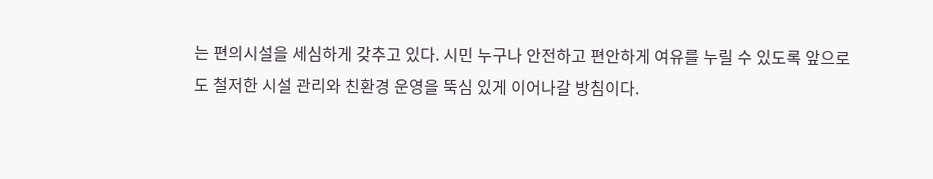는 편의시설을 세심하게 갖추고 있다. 시민 누구나 안전하고 편안하게 여유를 누릴 수 있도록 앞으로도 철저한 시설 관리와 친환경 운영을 뚝심 있게 이어나갈 방침이다.